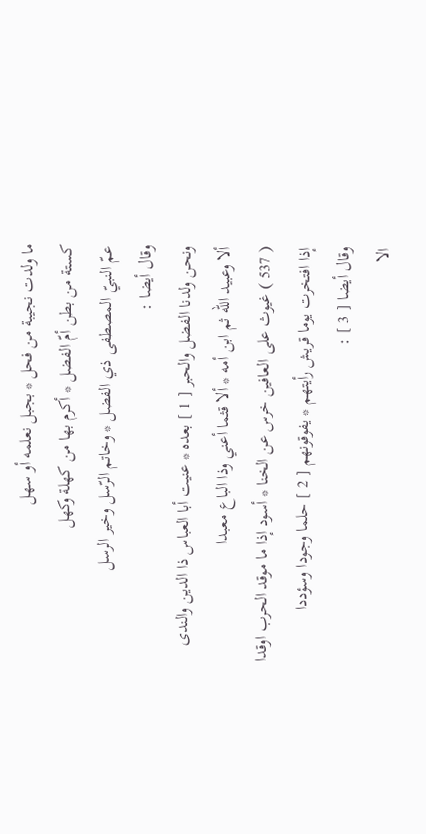ما ولدت نجيبة من فحل * بجبل نعلمه أو سهل
كستة من بطن أمّ الفضل * أكرم بها من كهلة وكهل
عمّ النبيّ المصطفى ذي الفضل * وخاتم الرّسل وخير الرسل
وقال أيضا :
ونحن ولدنا الفضل والحبر [ 1 ] بعده * عنيت أبا العباس ذا الدين والندى
ألا وعبيد اللّه ثم ابن أمه * ألا قثما أعني وذا الباع معبدا
( 537 ) غيوث على العافين خرس عن الخنا * أسود إذا ما موقد الحرب اوقدا
إذا افتخرت يوما قريش رأيتهم * يفوقونهم [ 2 ] حلما وجودا وسؤددا
وقال أيضا [ 3 ] :
الا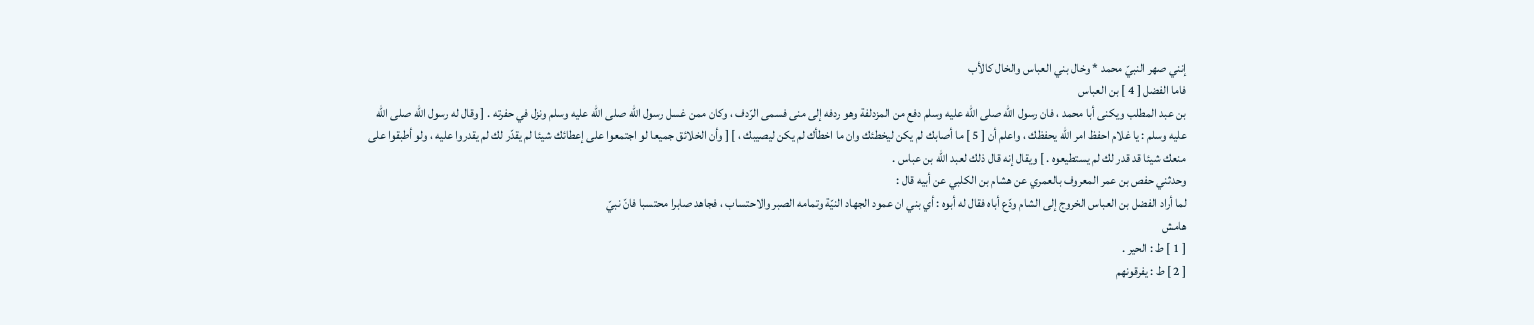إنني صهر النبيّ محمد * وخال بني العباس والخال كالأب
فاما الفضل [ 4 ] بن العباس
بن عبد المطلب ويكنى أبا محمد ، فان رسول اللّه صلى اللّه عليه وسلم دفع من المزدلفة وهو ردفه إلى منى فسمى الرّدف ، وكان ممن غسل رسول اللّه صلى اللّه عليه وسلم ونزل في حفرته . [ وقال له رسول اللّه صلى اللّه عليه وسلم : يا غلام احفظ امر اللّه يحفظك ، واعلم أن [ 5 ] ما أصابك لم يكن ليخطئك وان ما اخطأك لم يكن ليصيبك ، ] [ وأن الخلائق جميعا لو اجتمعوا على إعطائك شيئا لم يقدّر لك لم يقدروا عليه ، ولو أطبقوا على منعك شيئا قد قدر لك لم يستطيعوه . ] ويقال إنه قال ذلك لعبد اللّه بن عباس .
وحدثني حفص بن عمر المعروف بالعمري عن هشام بن الكلبي عن أبيه قال :
لما أراد الفضل بن العباس الخروج إلى الشام ودّع أباه فقال له أبوه : أي بني ان عمود الجهاد النيّة وتمامه الصبر والاحتساب ، فجاهد صابرا محتسبا فانّ نبيّ
هامش
[ 1 ] ط : الحير .
[ 2 ] ط : يفرقونهم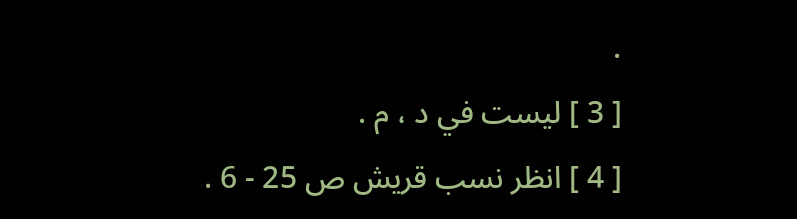.
[ 3 ] ليست في د ، م .
[ 4 ] انظر نسب قريش ص 25 - 6 .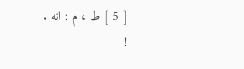[ 5 ] ط ، م : انه .
!